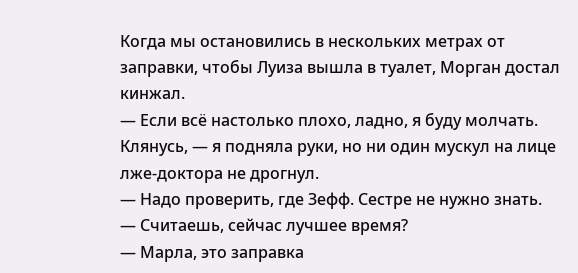Когда мы остановились в нескольких метрах от заправки, чтобы Луиза вышла в туалет, Морган достал кинжал.
— Если всё настолько плохо, ладно, я буду молчать. Клянусь, — я подняла руки, но ни один мускул на лице лже-доктора не дрогнул.
— Надо проверить, где Зефф. Сестре не нужно знать.
— Считаешь, сейчас лучшее время?
— Марла, это заправка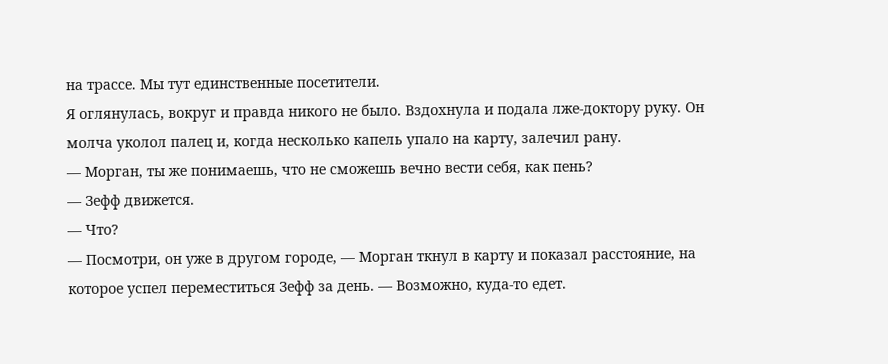на трассе. Мы тут единственные посетители.
Я оглянулась, вокруг и правда никого не было. Вздохнула и подала лже-доктору руку. Он молча уколол палец и, когда несколько капель упало на карту, залечил рану.
— Морган, ты же понимаешь, что не сможешь вечно вести себя, как пень?
— Зефф движется.
— Что?
— Посмотри, он уже в другом городе, — Морган ткнул в карту и показал расстояние, на которое успел переместиться Зефф за день. — Возможно, куда-то едет.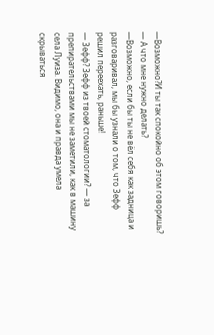—Возможно?И ты так спокойно об этом говоришь?
— А что мне нужно делать?
—Возможно, если бы ты не вёл себя как задница и разговаривал, мы бы узнали о том, что Зефф решил переехать, раньше!
— Зефф? Зефф из твоей стоматологии? — за препирательствами мы не заметили, как в машину села Луиза. Видимо, она и правда умела скрываться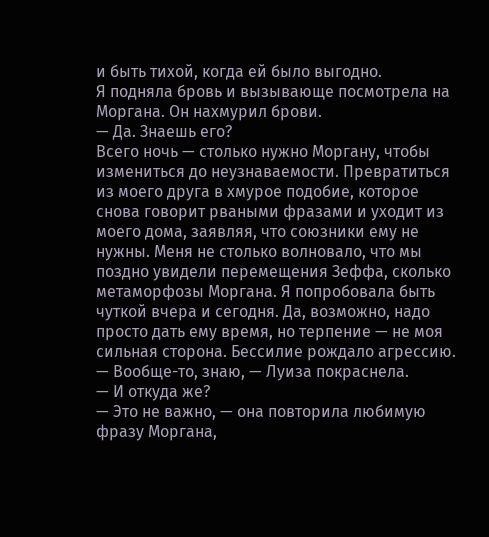и быть тихой, когда ей было выгодно.
Я подняла бровь и вызывающе посмотрела на Моргана. Он нахмурил брови.
— Да. Знаешь его?
Всего ночь — столько нужно Моргану, чтобы измениться до неузнаваемости. Превратиться из моего друга в хмурое подобие, которое снова говорит рваными фразами и уходит из моего дома, заявляя, что союзники ему не нужны. Меня не столько волновало, что мы поздно увидели перемещения Зеффа, сколько метаморфозы Моргана. Я попробовала быть чуткой вчера и сегодня. Да, возможно, надо просто дать ему время, но терпение — не моя сильная сторона. Бессилие рождало агрессию.
— Вообще-то, знаю, — Луиза покраснела.
— И откуда же?
— Это не важно, — она повторила любимую фразу Моргана,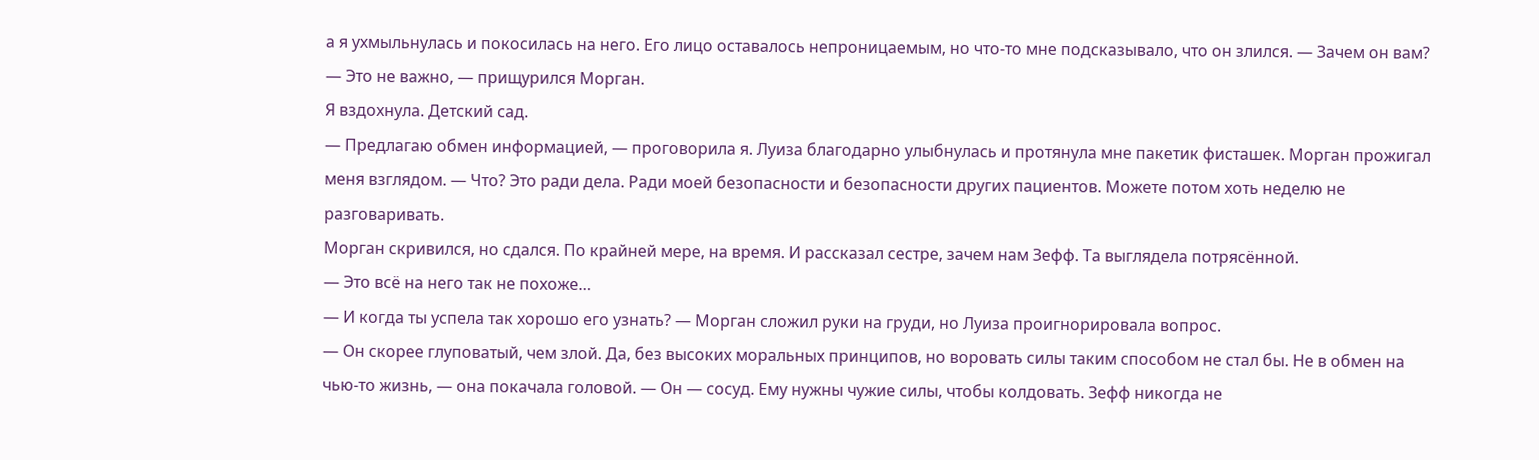а я ухмыльнулась и покосилась на него. Его лицо оставалось непроницаемым, но что-то мне подсказывало, что он злился. — Зачем он вам?
— Это не важно, — прищурился Морган.
Я вздохнула. Детский сад.
— Предлагаю обмен информацией, — проговорила я. Луиза благодарно улыбнулась и протянула мне пакетик фисташек. Морган прожигал меня взглядом. — Что? Это ради дела. Ради моей безопасности и безопасности других пациентов. Можете потом хоть неделю не разговаривать.
Морган скривился, но сдался. По крайней мере, на время. И рассказал сестре, зачем нам Зефф. Та выглядела потрясённой.
— Это всё на него так не похоже…
— И когда ты успела так хорошо его узнать? — Морган сложил руки на груди, но Луиза проигнорировала вопрос.
— Он скорее глуповатый, чем злой. Да, без высоких моральных принципов, но воровать силы таким способом не стал бы. Не в обмен на чью-то жизнь, — она покачала головой. — Он — сосуд. Ему нужны чужие силы, чтобы колдовать. Зефф никогда не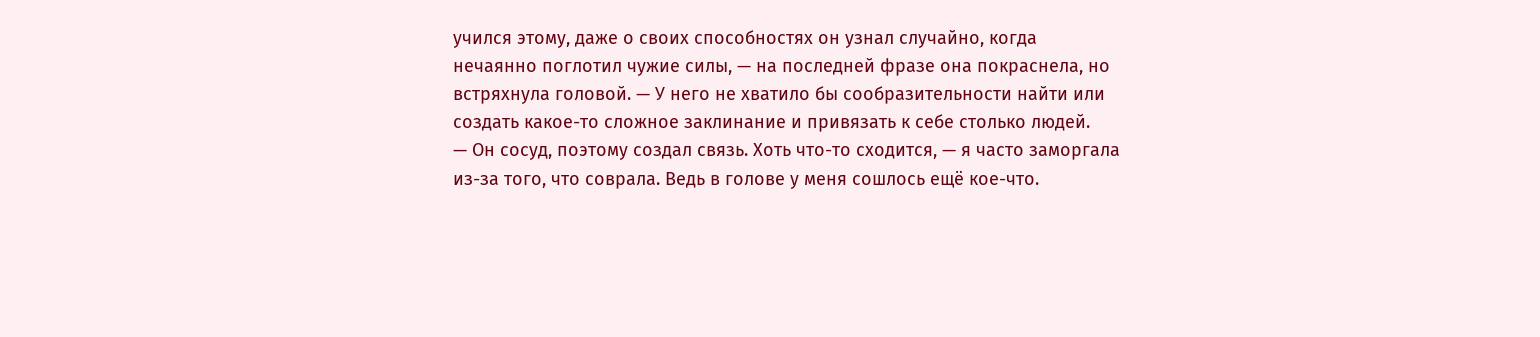учился этому, даже о своих способностях он узнал случайно, когда нечаянно поглотил чужие силы, — на последней фразе она покраснела, но встряхнула головой. — У него не хватило бы сообразительности найти или создать какое-то сложное заклинание и привязать к себе столько людей.
— Он сосуд, поэтому создал связь. Хоть что-то сходится, — я часто заморгала из-за того, что соврала. Ведь в голове у меня сошлось ещё кое-что.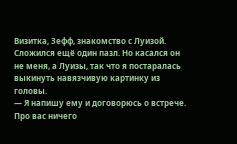Визитка, Зефф, знакомство с Луизой. Сложился ещё один пазл. Но касался он не меня, а Луизы, так что я постаралась выкинуть навязчивую картинку из головы.
— Я напишу ему и договорюсь о встрече. Про вас ничего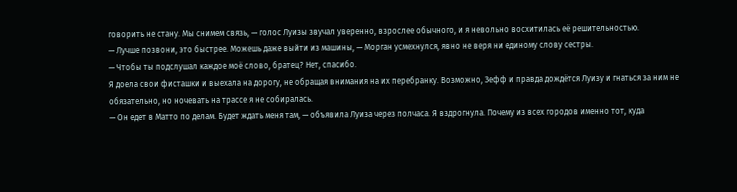говорить не стану. Мы снимем связь, — голос Луизы звучал уверенно, взрослее обычного, и я невольно восхитилась её решительностью.
— Лучше позвони, это быстрее. Можешь даже выйти из машины, — Морган усмехнулся, явно не веря ни единому слову сестры.
— Чтобы ты подслушал каждое моё слово, братец? Нет, спасибо.
Я доела свои фисташки и выехала на дорогу, не обращая внимания на их перебранку. Возможно, Зефф и правда дождётся Луизу и гнаться за ним не обязательно, но ночевать на трассе я не собиралась.
— Он едет в Матто по делам. Будет ждать меня там, — объявила Луиза через полчаса. Я вздрогнула. Почему из всех городов именно тот, куда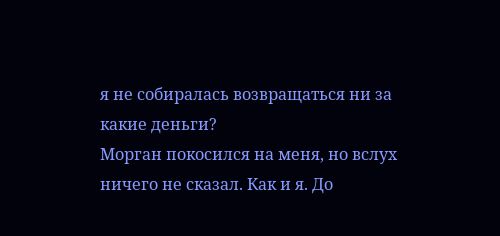я не собиралась возвращаться ни за какие деньги?
Морган покосился на меня, но вслух ничего не сказал. Как и я. До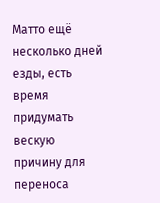Матто ещё несколько дней езды, есть время придумать вескую причину для переноса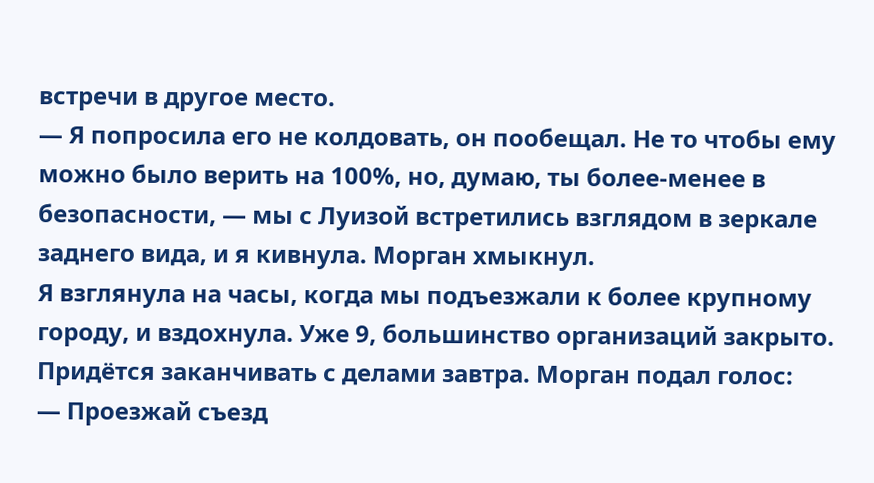встречи в другое место.
— Я попросила его не колдовать, он пообещал. Не то чтобы ему можно было верить на 100%, но, думаю, ты более-менее в безопасности, — мы с Луизой встретились взглядом в зеркале заднего вида, и я кивнула. Морган хмыкнул.
Я взглянула на часы, когда мы подъезжали к более крупному городу, и вздохнула. Уже 9, большинство организаций закрыто. Придётся заканчивать с делами завтра. Морган подал голос:
— Проезжай съезд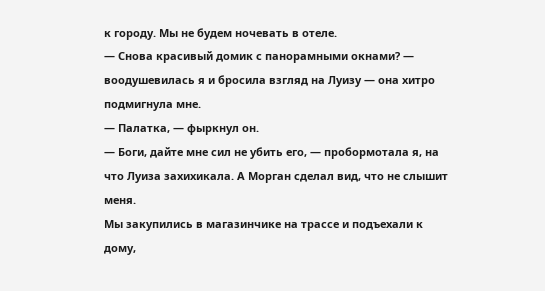к городу. Мы не будем ночевать в отеле.
— Снова красивый домик с панорамными окнами? — воодушевилась я и бросила взгляд на Луизу — она хитро подмигнула мне.
— Палатка, — фыркнул он.
— Боги, дайте мне сил не убить его, — пробормотала я, на что Луиза захихикала. А Морган сделал вид, что не слышит меня.
Мы закупились в магазинчике на трассе и подъехали к дому,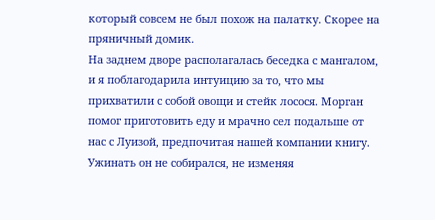который совсем не был похож на палатку. Скорее на пряничный домик.
На заднем дворе располагалась беседка с мангалом, и я поблагодарила интуицию за то, что мы прихватили с собой овощи и стейк лосося. Морган помог приготовить еду и мрачно сел подальше от нас с Луизой, предпочитая нашей компании книгу. Ужинать он не собирался, не изменяя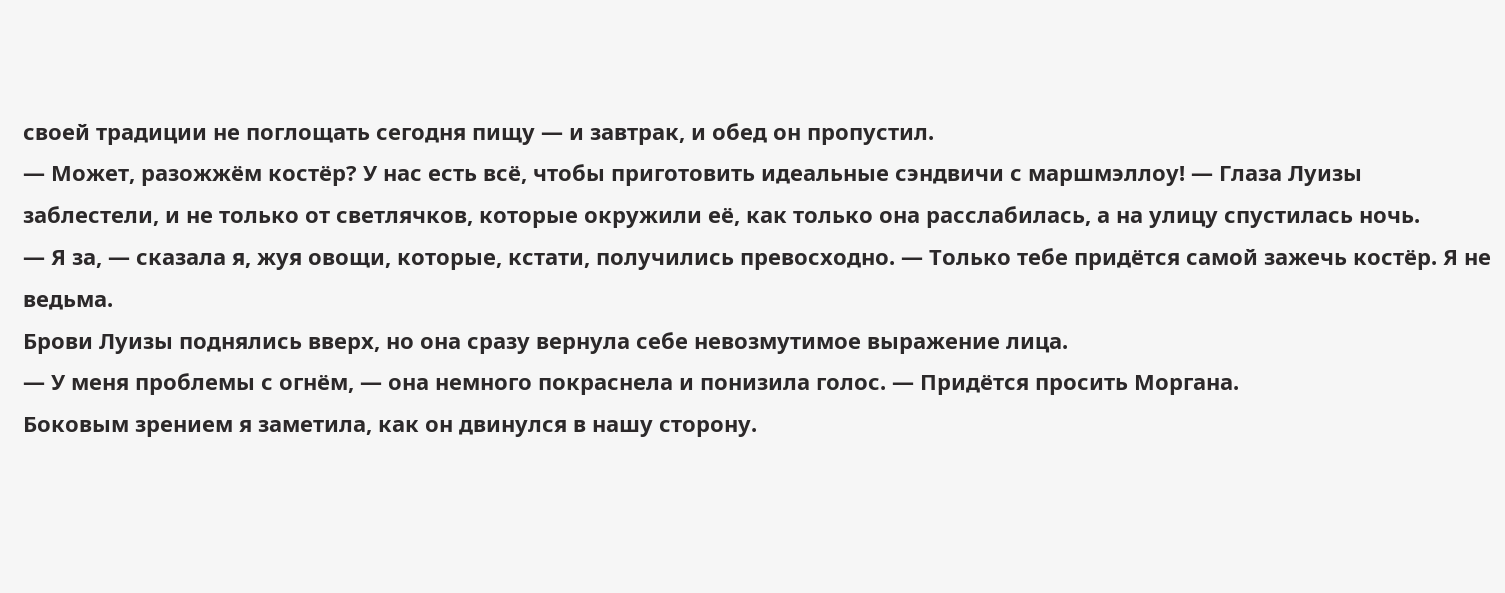своей традиции не поглощать сегодня пищу — и завтрак, и обед он пропустил.
— Может, разожжём костёр? У нас есть всё, чтобы приготовить идеальные сэндвичи с маршмэллоу! — Глаза Луизы заблестели, и не только от светлячков, которые окружили её, как только она расслабилась, а на улицу спустилась ночь.
— Я за, — сказала я, жуя овощи, которые, кстати, получились превосходно. — Только тебе придётся самой зажечь костёр. Я не ведьма.
Брови Луизы поднялись вверх, но она сразу вернула себе невозмутимое выражение лица.
— У меня проблемы с огнём, — она немного покраснела и понизила голос. — Придётся просить Моргана.
Боковым зрением я заметила, как он двинулся в нашу сторону.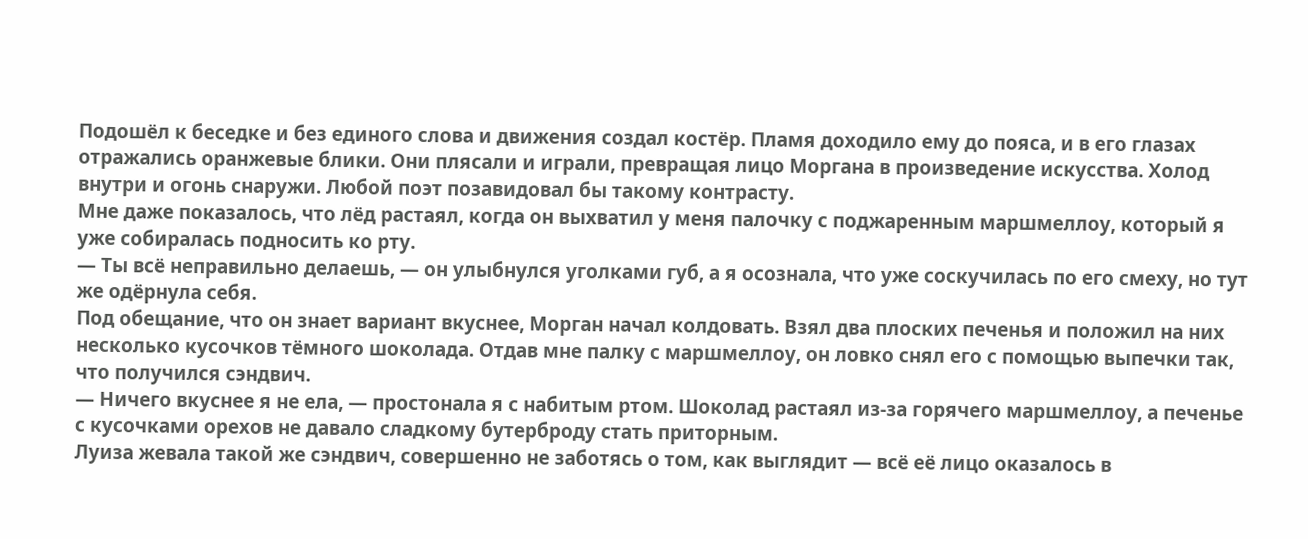Подошёл к беседке и без единого слова и движения создал костёр. Пламя доходило ему до пояса, и в его глазах отражались оранжевые блики. Они плясали и играли, превращая лицо Моргана в произведение искусства. Холод внутри и огонь снаружи. Любой поэт позавидовал бы такому контрасту.
Мне даже показалось, что лёд растаял, когда он выхватил у меня палочку с поджаренным маршмеллоу, который я уже собиралась подносить ко рту.
— Ты всё неправильно делаешь, — он улыбнулся уголками губ, а я осознала, что уже соскучилась по его смеху, но тут же одёрнула себя.
Под обещание, что он знает вариант вкуснее, Морган начал колдовать. Взял два плоских печенья и положил на них несколько кусочков тёмного шоколада. Отдав мне палку с маршмеллоу, он ловко снял его с помощью выпечки так, что получился сэндвич.
— Ничего вкуснее я не ела, — простонала я с набитым ртом. Шоколад растаял из-за горячего маршмеллоу, а печенье с кусочками орехов не давало сладкому бутерброду стать приторным.
Луиза жевала такой же сэндвич, совершенно не заботясь о том, как выглядит — всё её лицо оказалось в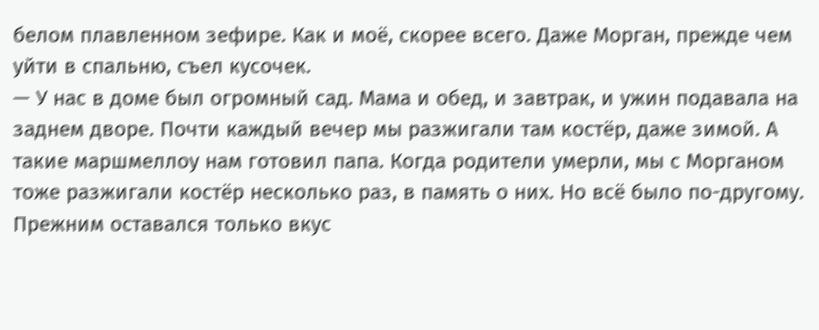белом плавленном зефире. Как и моё, скорее всего. Даже Морган, прежде чем уйти в спальню, съел кусочек.
— У нас в доме был огромный сад. Мама и обед, и завтрак, и ужин подавала на заднем дворе. Почти каждый вечер мы разжигали там костёр, даже зимой. А такие маршмеллоу нам готовил папа. Когда родители умерли, мы с Морганом тоже разжигали костёр несколько раз, в память о них. Но всё было по-другому. Прежним оставался только вкус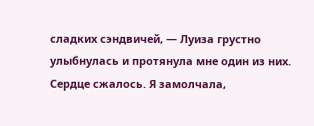сладких сэндвичей, — Луиза грустно улыбнулась и протянула мне один из них.
Сердце сжалось. Я замолчала,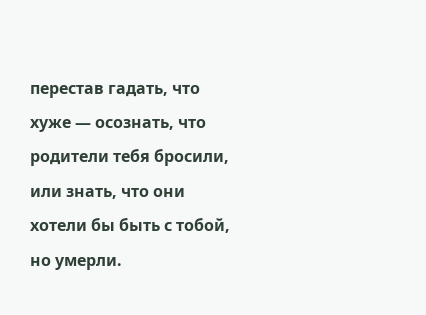перестав гадать, что хуже — осознать, что родители тебя бросили, или знать, что они хотели бы быть с тобой, но умерли.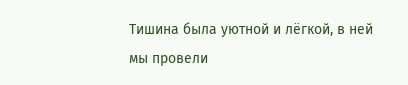Тишина была уютной и лёгкой, в ней мы провели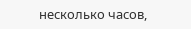несколько часов,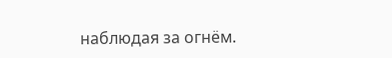наблюдая за огнём.